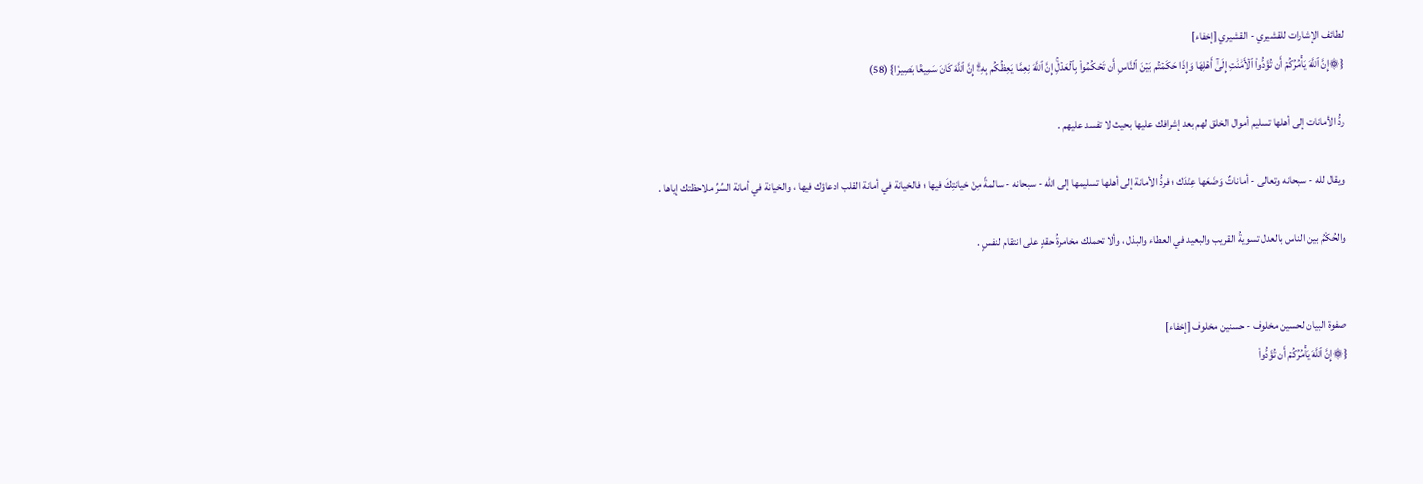لطائف الإشارات للقشيري - القشيري [إخفاء]
{۞إِنَّ ٱللَّهَ يَأۡمُرُكُمۡ أَن تُؤَدُّواْ ٱلۡأَمَٰنَٰتِ إِلَىٰٓ أَهۡلِهَا وَإِذَا حَكَمۡتُم بَيۡنَ ٱلنَّاسِ أَن تَحۡكُمُواْ بِٱلۡعَدۡلِۚ إِنَّ ٱللَّهَ نِعِمَّا يَعِظُكُم بِهِۦٓۗ إِنَّ ٱللَّهَ كَانَ سَمِيعَۢا بَصِيرٗا} (58)

ردُّ الأمانات إلى أهلها تسليم أموال الخلق لهم بعد إشرافك عليها بحيث لا تفسد عليهم .

ويقال لله - سبحانه وتعالى - أماناتٌ وَضَعَها عِنْدَك ؛ فردُّ الأمانة إلى أهلها تسليمها إلى الله - سبحانه - سالمةً مِنْ خيانتِكَ فيها ؛ فالخيانة في أمانة القلب ادعاؤك فيها ، والخيانة في أمانة السِّرِّ ملاحظتك إياها .

والحُكْمُ بين الناس بالعدل تسويةُ القريب والبعيد في العطاء والبذل ، وألا تحملك مخامرةُ حقدٍ على انتقام لنفسٍ .


صفوة البيان لحسين مخلوف - حسنين مخلوف [إخفاء]
{۞إِنَّ ٱللَّهَ يَأۡمُرُكُمۡ أَن تُؤَدُّواْ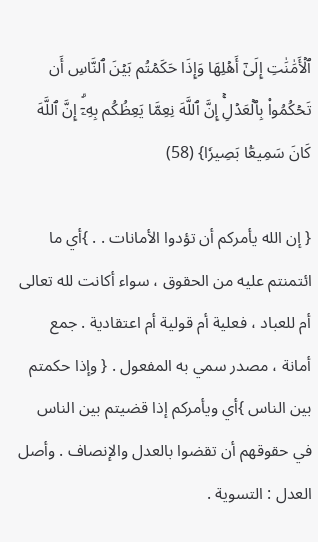ٱلۡأَمَٰنَٰتِ إِلَىٰٓ أَهۡلِهَا وَإِذَا حَكَمۡتُم بَيۡنَ ٱلنَّاسِ أَن تَحۡكُمُواْ بِٱلۡعَدۡلِۚ إِنَّ ٱللَّهَ نِعِمَّا يَعِظُكُم بِهِۦٓۗ إِنَّ ٱللَّهَ كَانَ سَمِيعَۢا بَصِيرٗا} (58)

{ إن الله يأمركم أن تؤدوا الأمانات . . }أي ما ائتمنتم عليه من الحقوق ، سواء أكانت لله تعالى أم للعباد ، فعلية أم قولية أم اعتقادية . جمع أمانة ، مصدر سمي به المفعول . { وإذا حكمتم بين الناس }أي ويأمركم إذا قضيتم بين الناس في حقوقهم أن تقضوا بالعدل والإنصاف . وأصل العدل : التسوية .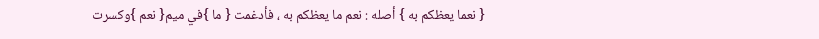{ نعما يعظكم به } أصله : نعم ما يعظكم به ، فأدغمت { ما }في ميم{ نعم }وكسرت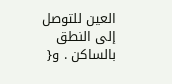العين للتوصل إلى النطق بالساكن . و{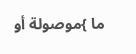ما }موصولة أو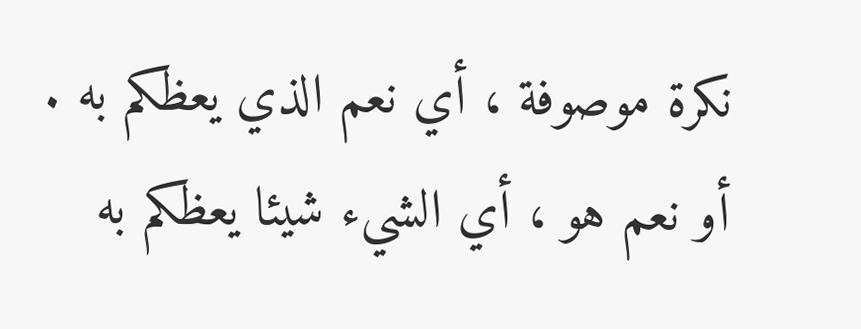نكرة موصوفة ، أي نعم الذي يعظكم به . أو نعم هو ، أي الشيء شيئا يعظكم به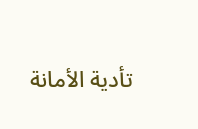تأدية الأمانة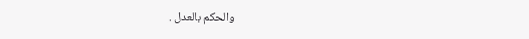والحكم بالعدل .